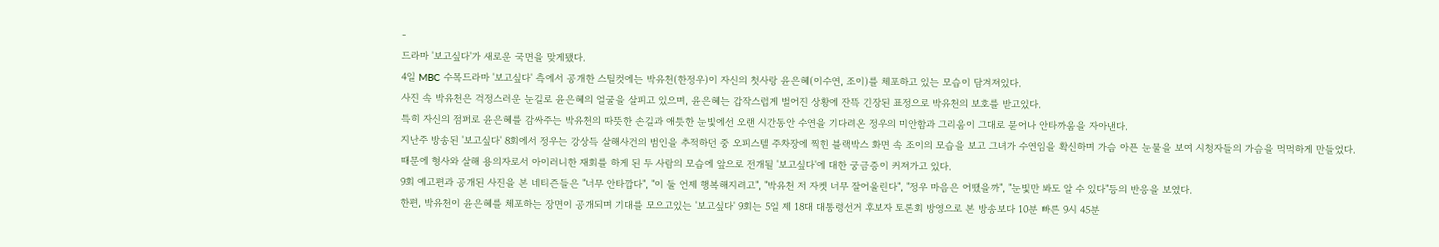-
드라마 '보고싶다'가 새로운 국면을 맞게됐다.
4일 MBC 수목드라마 '보고싶다' 측에서 공개한 스틸컷에는 박유천(한정우)이 자신의 첫사랑 윤은혜(이수연, 조이)를 체포하고 있는 모습이 담겨져있다.
사진 속 박유천은 걱정스러운 눈길로 윤은혜의 얼굴을 살피고 있으며, 윤은혜는 갑작스럽게 벌어진 상황에 잔뜩 긴장된 표정으로 박유천의 보호를 받고있다.
특히 자신의 점퍼로 윤은혜를 감싸주는 박유천의 따뜻한 손길과 애틋한 눈빛에선 오랜 시간동안 수연을 기다려온 정우의 미안함과 그리움이 그대로 묻어나 안타까움을 자아낸다.
지난주 방송된 '보고싶다' 8회에서 정우는 강상득 살해사건의 범인을 추적하던 중 오피스텔 주차장에 찍힌 블랙박스 화면 속 조이의 모습을 보고 그녀가 수연임을 확신하며 가슴 아픈 눈물을 보여 시청자들의 가슴을 먹먹하게 만들었다.
때문에 형사와 살해 용의자로서 아이러니한 재회를 하게 된 두 사람의 모습에 앞으로 전개될 '보고싶다'에 대한 궁금증이 커져가고 있다.
9회 예고편과 공개된 사진을 본 네티즌들은 "너무 안타깝다", "이 둘 언제 행복해지려고", "박유천 저 자켓 너무 잘어울린다", "정우 마음은 어땠을까", "눈빛만 봐도 알 수 있다"등의 반응을 보였다.
한편, 박유천이 윤은혜를 체포하는 장면이 공개되며 기대를 모으고있는 '보고싶다' 9회는 5일 제 18대 대통령선거 후보자 토론회 방영으로 본 방송보다 10분 빠른 9시 45분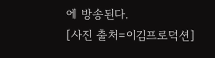에 방송된다.
[사진 출처=이김프로덕션]